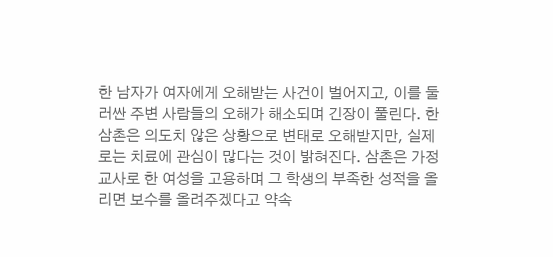한 남자가 여자에게 오해받는 사건이 벌어지고, 이를 둘러싼 주변 사람들의 오해가 해소되며 긴장이 풀린다. 한 삼촌은 의도치 않은 상황으로 변태로 오해받지만, 실제로는 치료에 관심이 많다는 것이 밝혀진다. 삼촌은 가정교사로 한 여성을 고용하며 그 학생의 부족한 성적을 올리면 보수를 올려주겠다고 약속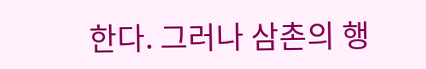한다. 그러나 삼촌의 행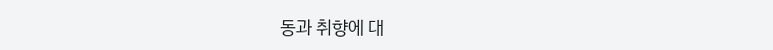동과 취향에 대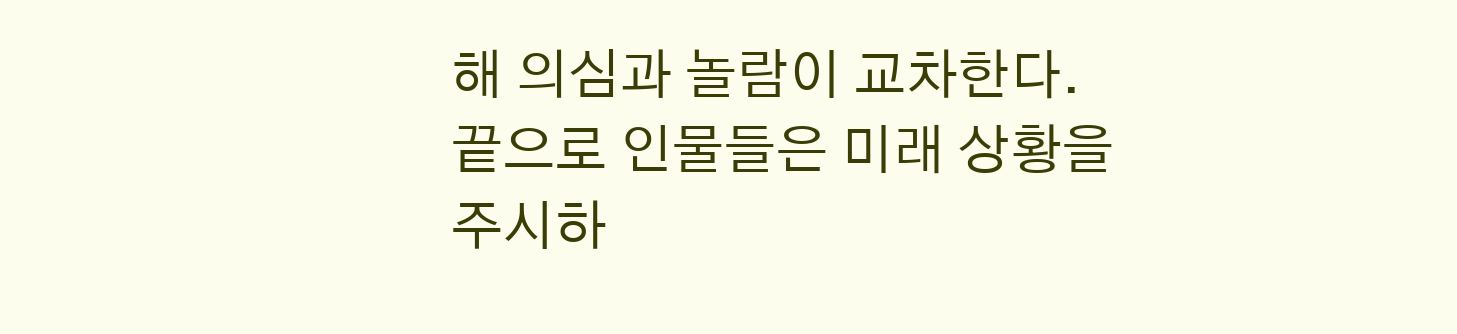해 의심과 놀람이 교차한다. 끝으로 인물들은 미래 상황을 주시하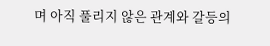며 아직 풀리지 않은 관계와 갈등의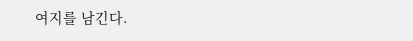여지를 남긴다.